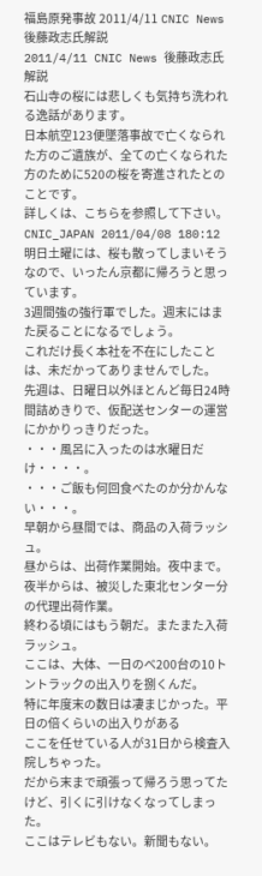福島原発事故 2011/4/11 CNIC News 後藤政志氏解説
2011/4/11 CNIC News 後藤政志氏解説
石山寺の桜には悲しくも気持ち洗われる逸話があります。
日本航空123便墜落事故で亡くなられた方のご遺族が、全ての亡くなられた方のために520の桜を寄進されたとのことです。
詳しくは、こちらを参照して下さい。
CNIC_JAPAN 2011/04/08 180:12
明日土曜には、桜も散ってしまいそうなので、いったん京都に帰ろうと思っています。
3週間強の強行軍でした。週末にはまた戻ることになるでしょう。
これだけ長く本社を不在にしたことは、未だかってありませんでした。
先週は、日曜日以外ほとんど毎日24時間詰めきりで、仮配送センターの運営にかかりっきりだった。
・・・風呂に入ったのは水曜日だけ・・・・。
・・・ご飯も何回食べたのか分かんない・・・。
早朝から昼間では、商品の入荷ラッシュ。
昼からは、出荷作業開始。夜中まで。
夜半からは、被災した東北センター分の代理出荷作業。
終わる頃にはもう朝だ。またまた入荷ラッシュ。
ここは、大体、一日のべ200台の10トントラックの出入りを捌くんだ。
特に年度末の数日は凄まじかった。平日の倍くらいの出入りがある
ここを任せている人が31日から検査入院しちゃった。
だから末まで頑張って帰ろう思ってたけど、引くに引けなくなってしまった。
ここはテレビもない。新聞もない。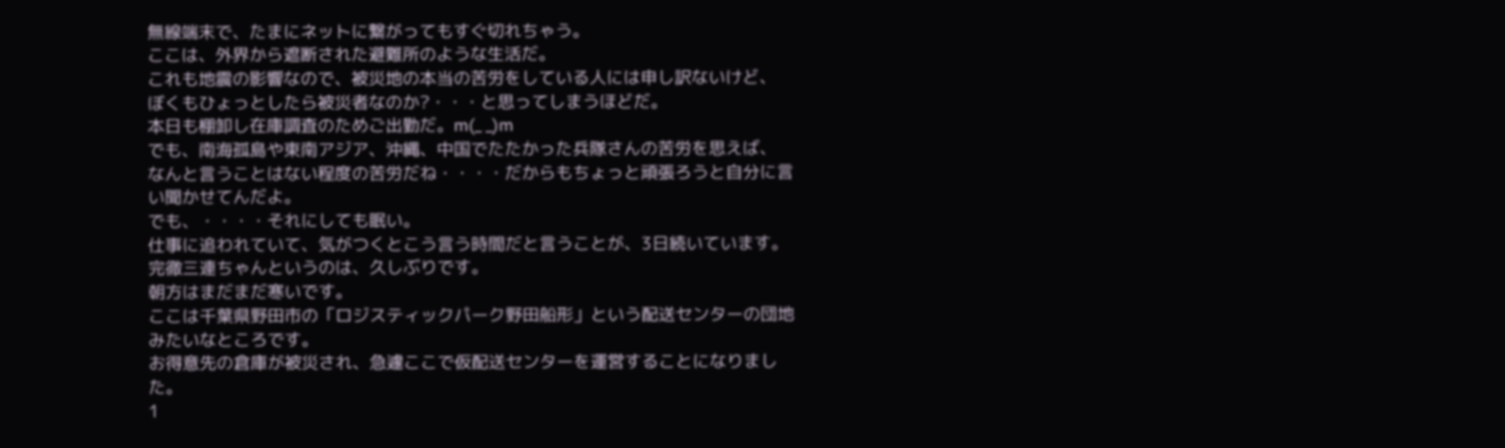無線端末で、たまにネットに繋がってもすぐ切れちゃう。
ここは、外界から遮断された避難所のような生活だ。
これも地震の影響なので、被災地の本当の苦労をしている人には申し訳ないけど、
ぼくもひょっとしたら被災者なのか?・・・と思ってしまうほどだ。
本日も棚卸し在庫調査のためご出勤だ。m(_ _)m
でも、南海孤島や東南アジア、沖縄、中国でたたかった兵隊さんの苦労を思えば、
なんと言うことはない程度の苦労だね・・・・だからもちょっと頑張ろうと自分に言い聞かせてんだよ。
でも、・・・・それにしても眠い。
仕事に追われていて、気がつくとこう言う時間だと言うことが、3日続いています。
完徹三連ちゃんというのは、久しぶりです。
朝方はまだまだ寒いです。
ここは千葉県野田市の「ロジスティックパーク野田船形」という配送センターの団地みたいなところです。
お得意先の倉庫が被災され、急遽ここで仮配送センターを運営することになりました。
1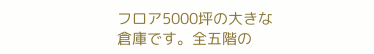フロア5000坪の大きな倉庫です。全五階の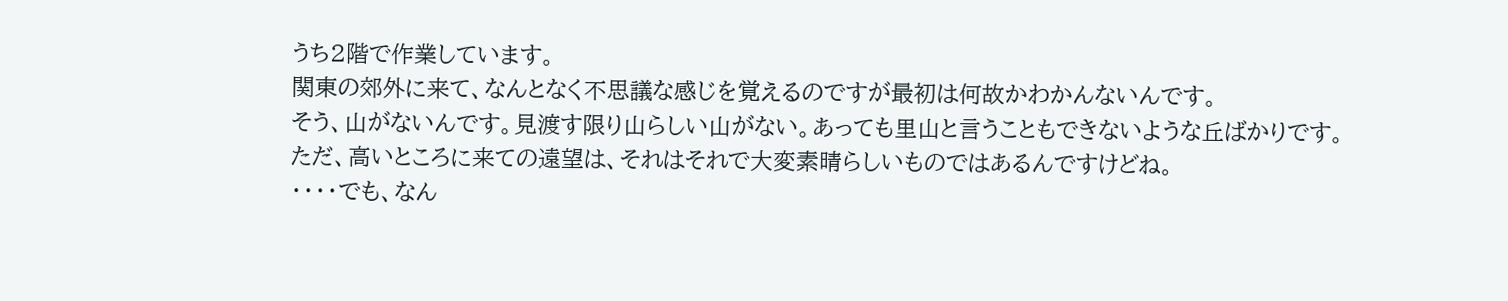うち2階で作業しています。
関東の郊外に来て、なんとなく不思議な感じを覚えるのですが最初は何故かわかんないんです。
そう、山がないんです。見渡す限り山らしい山がない。あっても里山と言うこともできないような丘ばかりです。
ただ、高いところに来ての遠望は、それはそれで大変素晴らしいものではあるんですけどね。
・・・・でも、なん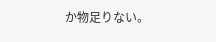か物足りない。